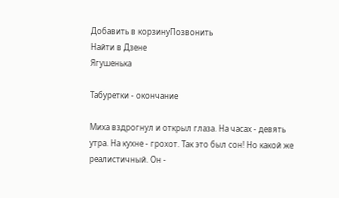Добавить в корзинуПозвонить
Найти в Дзене
Ягушенька

Табуретки - окончание

Миха вздрогнул и открыл глаза. На часах - девять утра. На кухне - грохот. Так это был сон! Но какой же реалистичный. Он -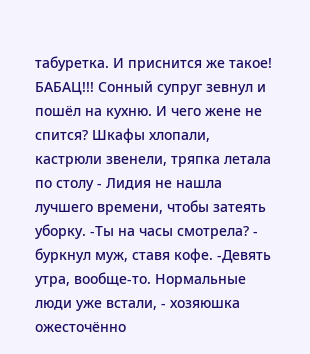табуретка. И приснится же такое! БАБАЦ!!! Сонный супруг зевнул и пошёл на кухню. И чего жене не спится? Шкафы хлопали, кастрюли звенели, тряпка летала по столу - Лидия не нашла лучшего времени, чтобы затеять уборку. -Ты на часы смотрела? - буркнул муж, ставя кофе. -Девять утра, вообще-то. Нормальные люди уже встали, - хозяюшка ожесточённо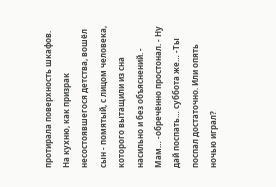протирала поверхность шкафов. На кухню, как призрак несостоявшегося детства, вошёл сын - помятый, с лицом человека, которого вытащили из сна насильно и без объяснений. - Мам… -обречённо простонал. - Ну дай поспать… суббота же… -Ты поспал достаточно. Или опять ночью играл?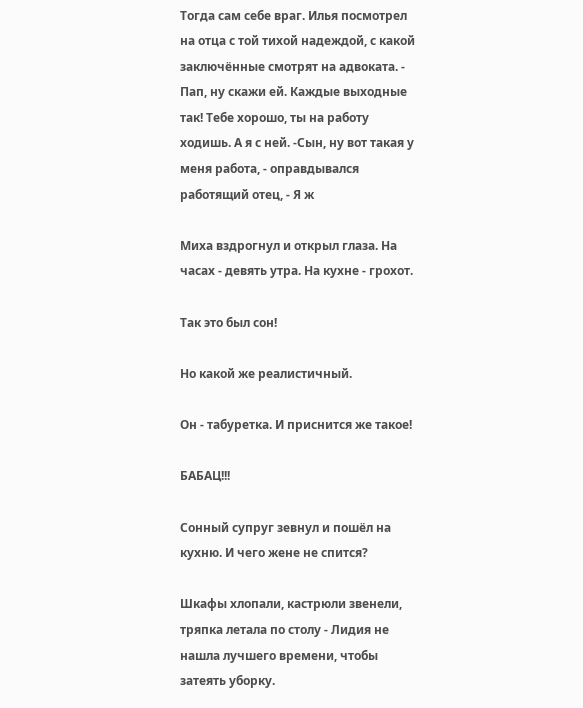Тогда сам себе враг. Илья посмотрел на отца с той тихой надеждой, с какой заключённые смотрят на адвоката. - Пап, ну скажи ей. Каждые выходные так! Тебе хорошо, ты на работу ходишь. А я с ней. -Сын, ну вот такая у меня работа, - оправдывался работящий отец, - Я ж

Миха вздрогнул и открыл глаза. На часах - девять утра. На кухне - грохот.

Так это был сон!

Но какой же реалистичный.

Он - табуретка. И приснится же такое!

БАБАЦ!!!

Сонный супруг зевнул и пошёл на кухню. И чего жене не спится?

Шкафы хлопали, кастрюли звенели, тряпка летала по столу - Лидия не нашла лучшего времени, чтобы затеять уборку.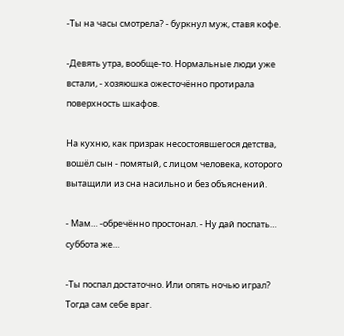-Ты на часы смотрела? - буркнул муж, ставя кофе.

-Девять утра, вообще-то. Нормальные люди уже встали, - хозяюшка ожесточённо протирала поверхность шкафов.

На кухню, как призрак несостоявшегося детства, вошёл сын - помятый, с лицом человека, которого вытащили из сна насильно и без объяснений.

- Мам… -обречённо простонал. - Ну дай поспать… суббота же…

-Ты поспал достаточно. Или опять ночью играл? Тогда сам себе враг.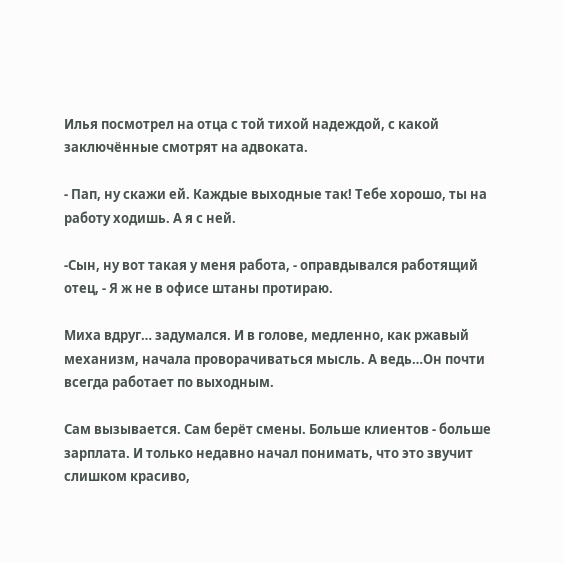Илья посмотрел на отца с той тихой надеждой, с какой заключённые смотрят на адвоката.

- Пап, ну скажи ей. Каждые выходные так! Тебе хорошо, ты на работу ходишь. А я с ней.

-Сын, ну вот такая у меня работа, - оправдывался работящий отец, - Я ж не в офисе штаны протираю.

Миха вдруг… задумался. И в голове, медленно, как ржавый механизм, начала проворачиваться мысль. А ведь…Он почти всегда работает по выходным.

Сам вызывается. Сам берёт смены. Больше клиентов - больше зарплата. И только недавно начал понимать, что это звучит слишком красиво,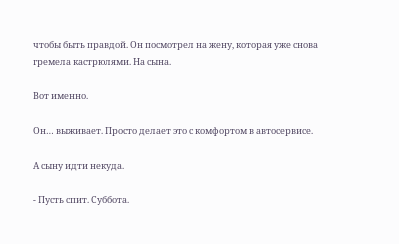чтобы быть правдой. Он посмотрел на жену, которая уже снова гремела кастрюлями. На сына.

Вот именно.

Он… выживает. Просто делает это с комфортом в автосервисе.

А сыну идти некуда.

- Пусть спит. Суббота.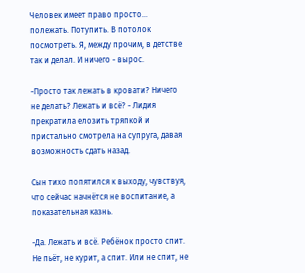Человек имеет право просто… полежать. Потупить. В потолок посмотреть. Я, между прочим, в детстве так и делал. И ничего - вырос.

-Просто так лежать в кровати? Ничего не делать? Лежать и всё? - Лидия прекратила елозить тряпкой и пристально смотрела на супруга, давая возможность сдать назад.

Сын тихо попятился к выходу, чувствуя, что сейчас начнётся не воспитание, а показательная казнь.

-Да. Лежать и всё. Ребёнок просто спит. Не пьёт, не курит, а спит. Или не спит, не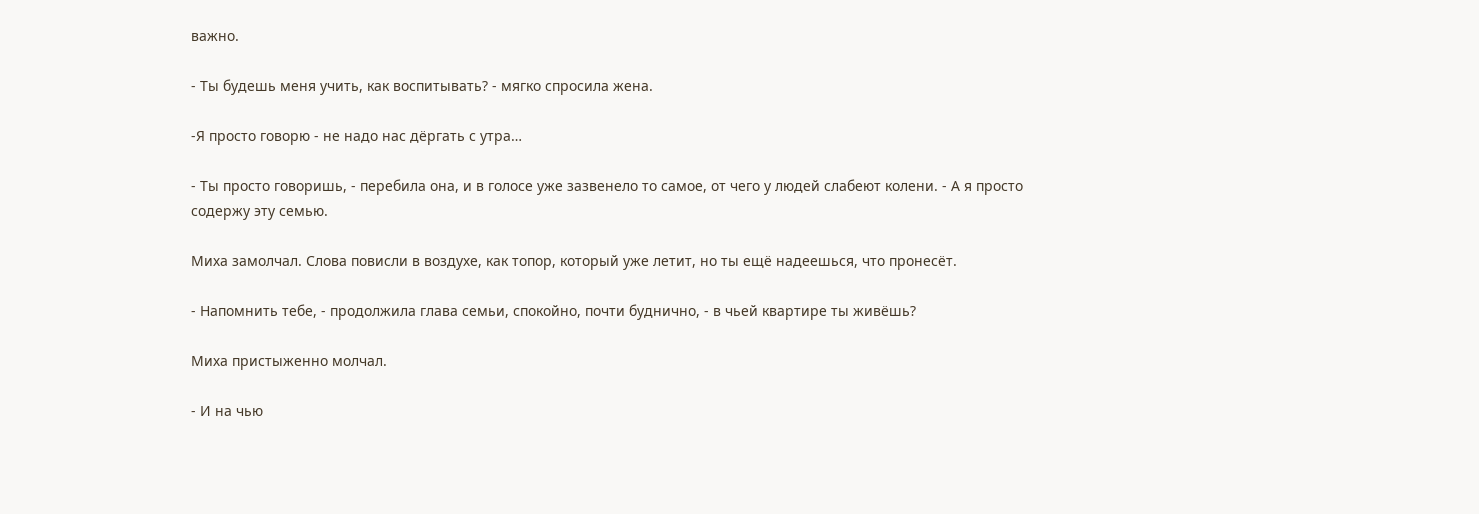важно.

- Ты будешь меня учить, как воспитывать? - мягко спросила жена.

-Я просто говорю - не надо нас дёргать с утра…

- Ты просто говоришь, - перебила она, и в голосе уже зазвенело то самое, от чего у людей слабеют колени. - А я просто содержу эту семью.

Миха замолчал. Слова повисли в воздухе, как топор, который уже летит, но ты ещё надеешься, что пронесёт.

- Напомнить тебе, - продолжила глава семьи, спокойно, почти буднично, - в чьей квартире ты живёшь?

Миха пристыженно молчал.

- И на чью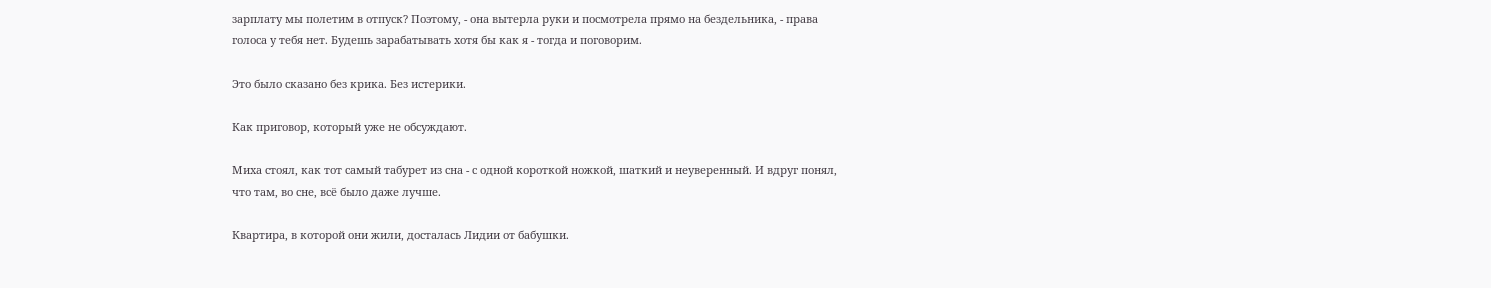зарплату мы полетим в отпуск? Поэтому, - она вытерла руки и посмотрела прямо на бездельника, - права голоса у тебя нет. Будешь зарабатывать хотя бы как я - тогда и поговорим.

Это было сказано без крика. Без истерики.

Как приговор, который уже не обсуждают.

Миха стоял, как тот самый табурет из сна - с одной короткой ножкой, шаткий и неуверенный. И вдруг понял, что там, во сне, всё было даже лучше.

Квартира, в которой они жили, досталась Лидии от бабушки.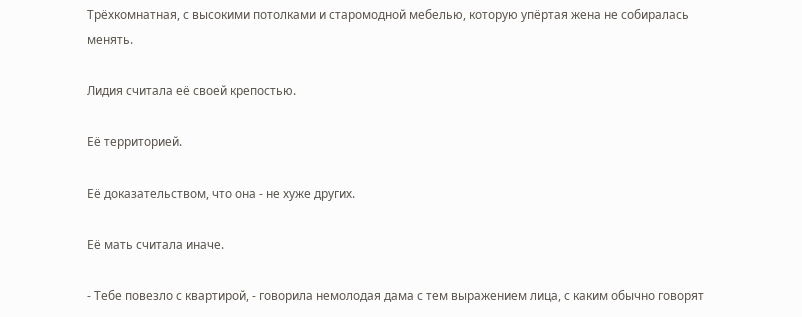Трёхкомнатная, с высокими потолками и старомодной мебелью, которую упёртая жена не собиралась менять.

Лидия считала её своей крепостью.

Её территорией.

Её доказательством, что она - не хуже других.

Её мать считала иначе.

- Тебе повезло с квартирой, - говорила немолодая дама с тем выражением лица, с каким обычно говорят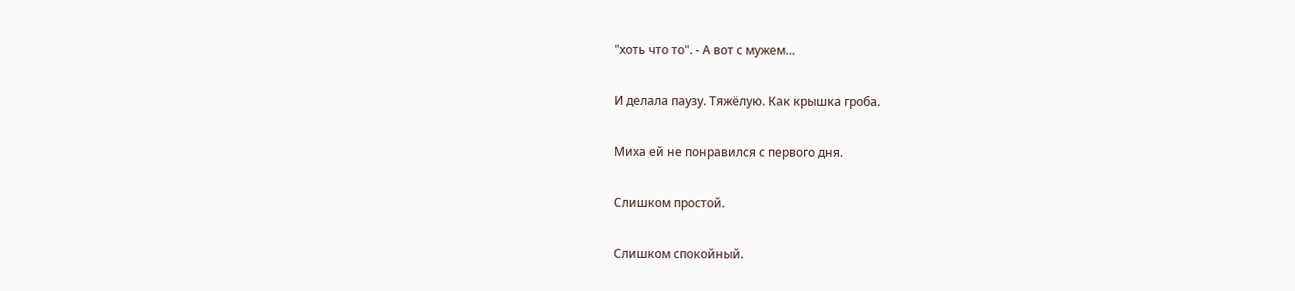"хоть что то". - А вот с мужем…

И делала паузу. Тяжёлую. Как крышка гроба.

Миха ей не понравился с первого дня.

Слишком простой.

Слишком спокойный.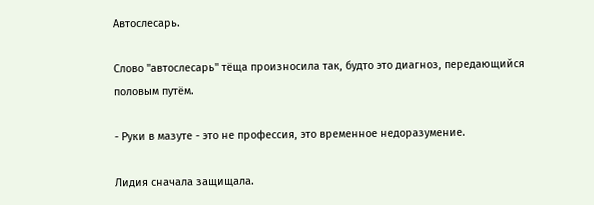Автослесарь.

Слово "автослесарь" тёща произносила так, будто это диагноз, передающийся половым путём.

- Руки в мазуте - это не профессия, это временное недоразумение.

Лидия сначала защищала.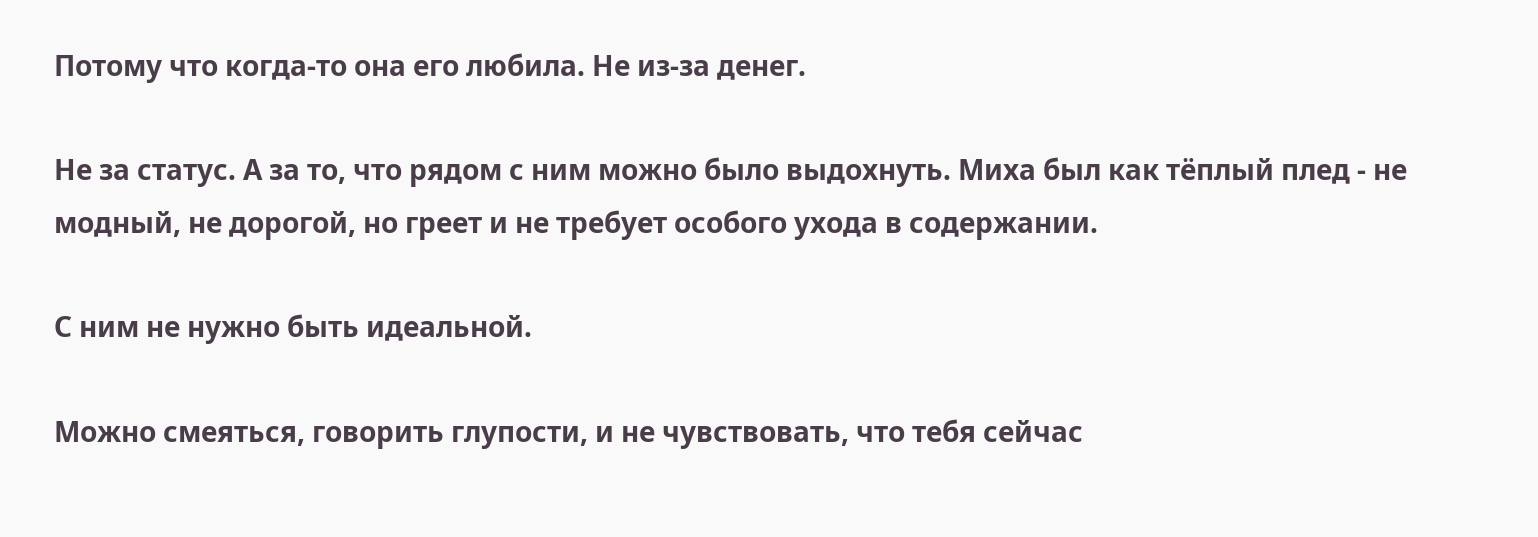Потому что когда-то она его любила. Не из-за денег.

Не за статус. А за то, что рядом с ним можно было выдохнуть. Миха был как тёплый плед - не модный, не дорогой, но греет и не требует особого ухода в содержании.

С ним не нужно быть идеальной.

Можно смеяться, говорить глупости, и не чувствовать, что тебя сейчас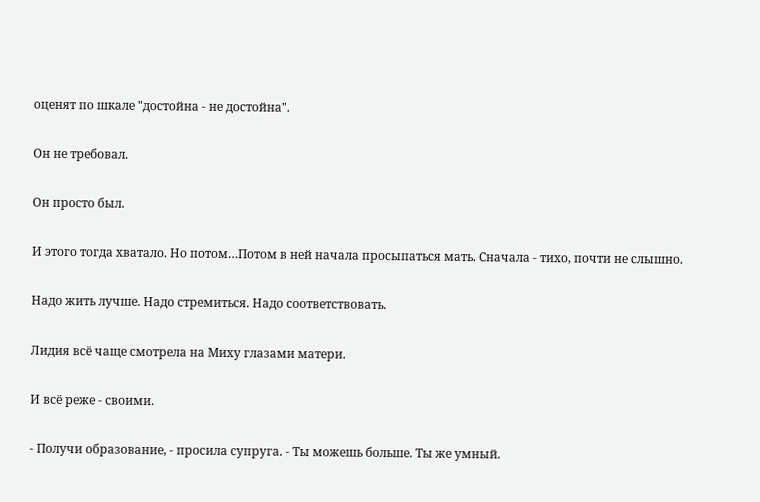оценят по шкале "достойна - не достойна".

Он не требовал.

Он просто был.

И этого тогда хватало. Но потом…Потом в ней начала просыпаться мать. Сначала - тихо, почти не слышно.

Надо жить лучше. Надо стремиться. Надо соответствовать.

Лидия всё чаще смотрела на Миху глазами матери.

И всё реже - своими.

- Получи образование, - просила супруга. - Ты можешь больше. Ты же умный.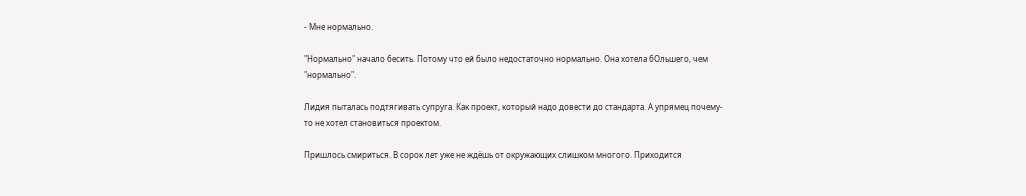- Мне нормально.

"Нормально" начало бесить. Потому что ей было недостаточно нормально. Она хотела бОльшего, чем "нормально".

Лидия пыталась подтягивать супруга. Как проект, который надо довести до стандарта. А упрямец почему-то не хотел становиться проектом.

Пришлось смириться. В сорок лет уже не ждёшь от окружающих слишком многого. Приходится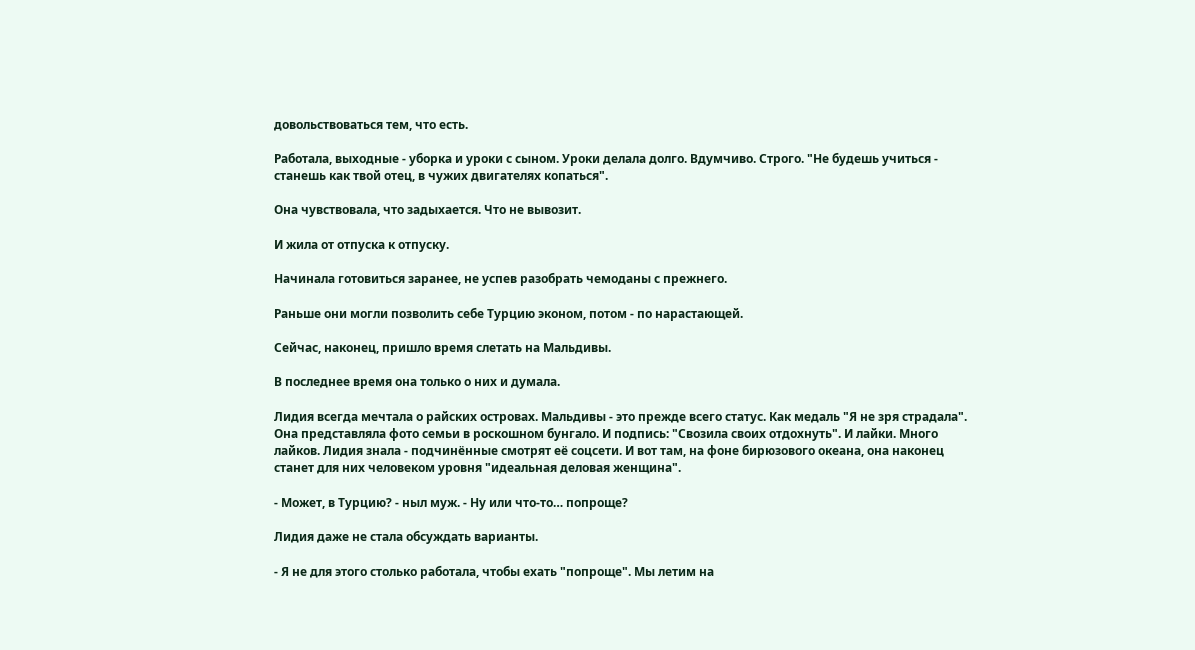довольствоваться тем, что есть.

Работала, выходные - уборка и уроки с сыном. Уроки делала долго. Вдумчиво. Строго. "Не будешь учиться - станешь как твой отец, в чужих двигателях копаться".

Она чувствовала, что задыхается. Что не вывозит.

И жила от отпуска к отпуску.

Начинала готовиться заранее, не успев разобрать чемоданы с прежнего.

Раньше они могли позволить себе Турцию эконом, потом - по нарастающей.

Сейчас, наконец, пришло время слетать на Мальдивы.

В последнее время она только о них и думала.

Лидия всегда мечтала о райских островах. Мальдивы - это прежде всего статус. Как медаль "Я не зря страдала". Она представляла фото семьи в роскошном бунгало. И подпись: "Свозила своих отдохнуть". И лайки. Много лайков. Лидия знала - подчинённые смотрят её соцсети. И вот там, на фоне бирюзового океана, она наконец станет для них человеком уровня "идеальная деловая женщина".

- Может, в Турцию? - ныл муж. - Ну или что-то… попроще?

Лидия даже не стала обсуждать варианты.

- Я не для этого столько работала, чтобы ехать "попроще". Мы летим на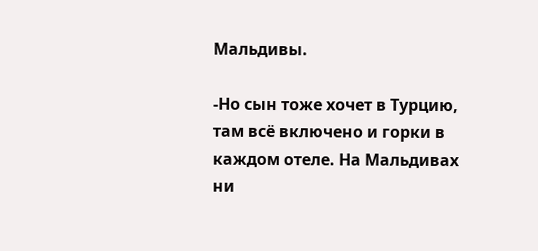Мальдивы.

-Но сын тоже хочет в Турцию, там всё включено и горки в каждом отеле. На Мальдивах ни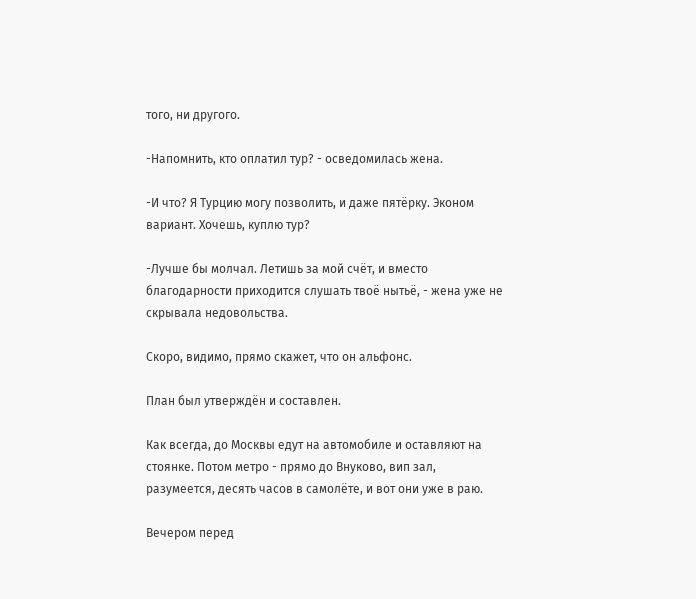того, ни другого.

-Напомнить, кто оплатил тур? - осведомилась жена.

-И что? Я Турцию могу позволить, и даже пятёрку. Эконом вариант. Хочешь, куплю тур?

-Лучше бы молчал. Летишь за мой счёт, и вместо благодарности приходится слушать твоё нытьё, - жена уже не скрывала недовольства.

Скоро, видимо, прямо скажет, что он альфонс.

План был утверждён и составлен.

Как всегда, до Москвы едут на автомобиле и оставляют на стоянке. Потом метро - прямо до Внуково, вип зал, разумеется, десять часов в самолёте, и вот они уже в раю.

Вечером перед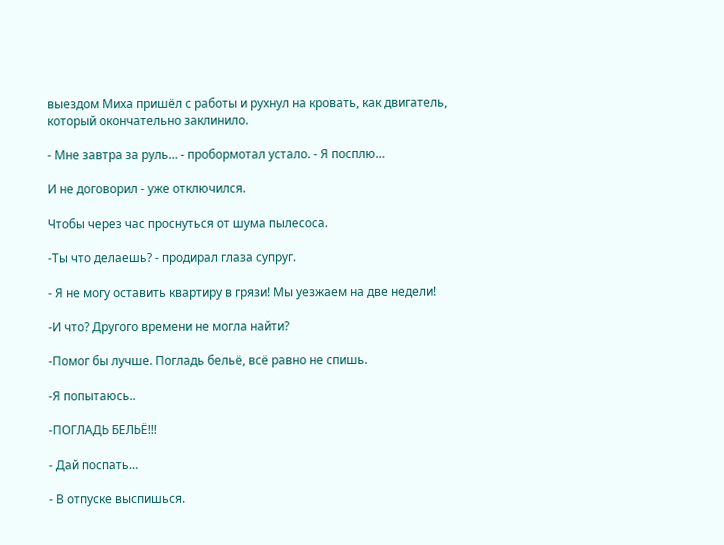выездом Миха пришёл с работы и рухнул на кровать, как двигатель, который окончательно заклинило.

- Мне завтра за руль… - пробормотал устало. - Я посплю…

И не договорил - уже отключился.

Чтобы через час проснуться от шума пылесоса.

-Ты что делаешь? - продирал глаза супруг.

- Я не могу оставить квартиру в грязи! Мы уезжаем на две недели!

-И что? Другого времени не могла найти?

-Помог бы лучше. Погладь бельё, всё равно не спишь.

-Я попытаюсь..

-ПОГЛАДЬ БЕЛЬЁ!!!

- Дай поспать…

- В отпуске выспишься.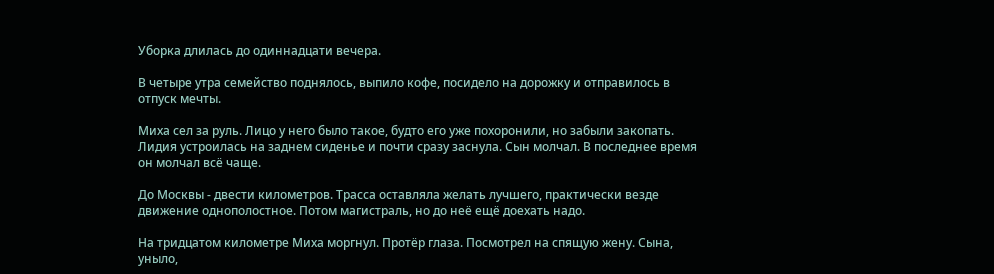Уборка длилась до одиннадцати вечера.

В четыре утра семейство поднялось, выпило кофе, посидело на дорожку и отправилось в отпуск мечты.

Миха сел за руль. Лицо у него было такое, будто его уже похоронили, но забыли закопать. Лидия устроилась на заднем сиденье и почти сразу заснула. Сын молчал. В последнее время он молчал всё чаще.

До Москвы - двести километров. Трасса оставляла желать лучшего, практически везде движение однополостное. Потом магистраль, но до неё ещё доехать надо.

На тридцатом километре Миха моргнул. Протёр глаза. Посмотрел на спящую жену. Сына, уныло,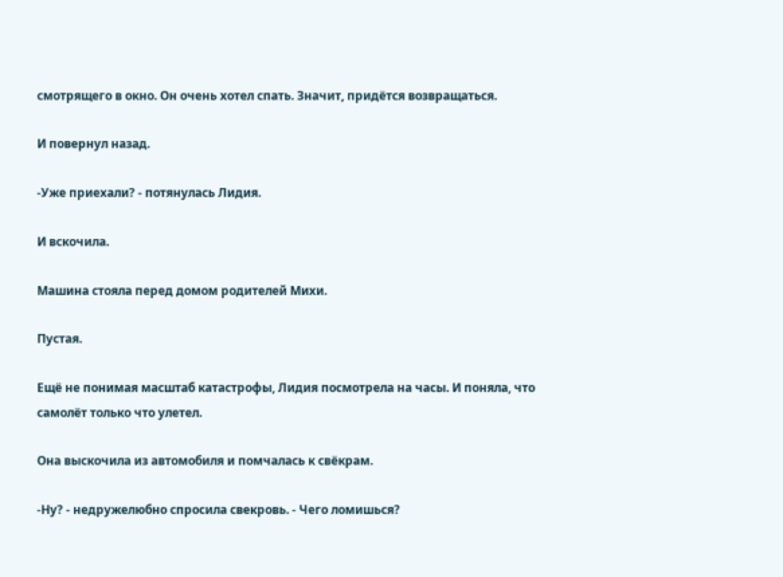смотрящего в окно. Он очень хотел спать. Значит, придётся возвращаться.

И повернул назад.

-Уже приехали? - потянулась Лидия.

И вскочила.

Машина стояла перед домом родителей Михи.

Пустая.

Ещё не понимая масштаб катастрофы, Лидия посмотрела на часы. И поняла, что самолёт только что улетел.

Она выскочила из автомобиля и помчалась к свёкрам.

-Ну? - недружелюбно спросила свекровь. - Чего ломишься?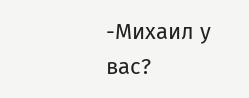-Михаил у вас?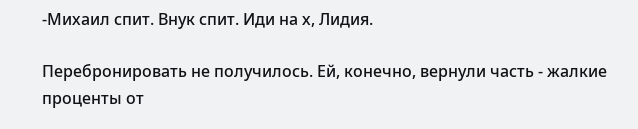-Михаил спит. Внук спит. Иди на х, Лидия.

Перебронировать не получилось. Ей, конечно, вернули часть - жалкие проценты от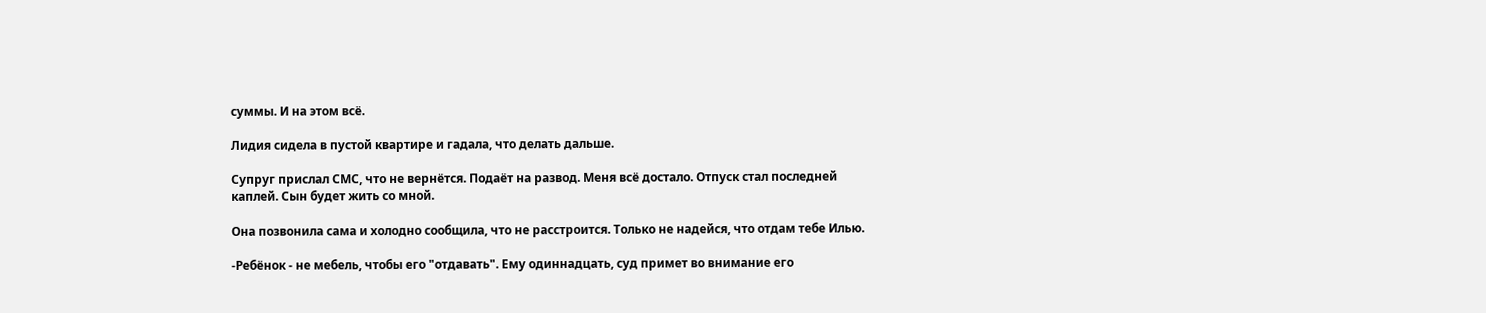суммы. И на этом всё.

Лидия сидела в пустой квартире и гадала, что делать дальше.

Супруг прислал СМС, что не вернётся. Подаёт на развод. Меня всё достало. Отпуск стал последней каплей. Сын будет жить со мной.

Она позвонила сама и холодно сообщила, что не расстроится. Только не надейся, что отдам тебе Илью.

-Ребёнок - не мебель, чтобы его "отдавать". Ему одиннадцать, суд примет во внимание его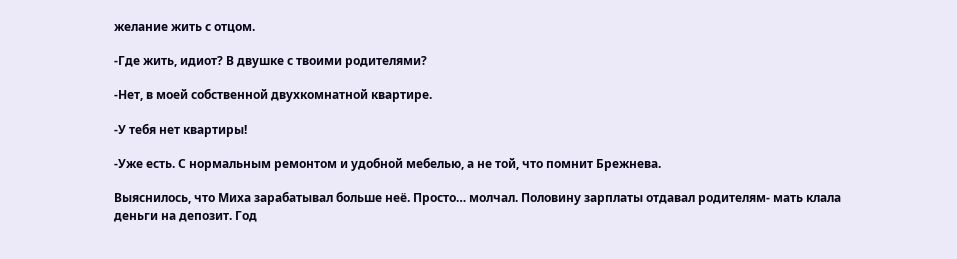желание жить с отцом.

-Где жить, идиот? В двушке с твоими родителями?

-Нет, в моей собственной двухкомнатной квартире.

-У тебя нет квартиры!

-Уже есть. С нормальным ремонтом и удобной мебелью, а не той, что помнит Брежнева.

Выяснилось, что Миха зарабатывал больше неё. Просто… молчал. Половину зарплаты отдавал родителям- мать клала деньги на депозит. Год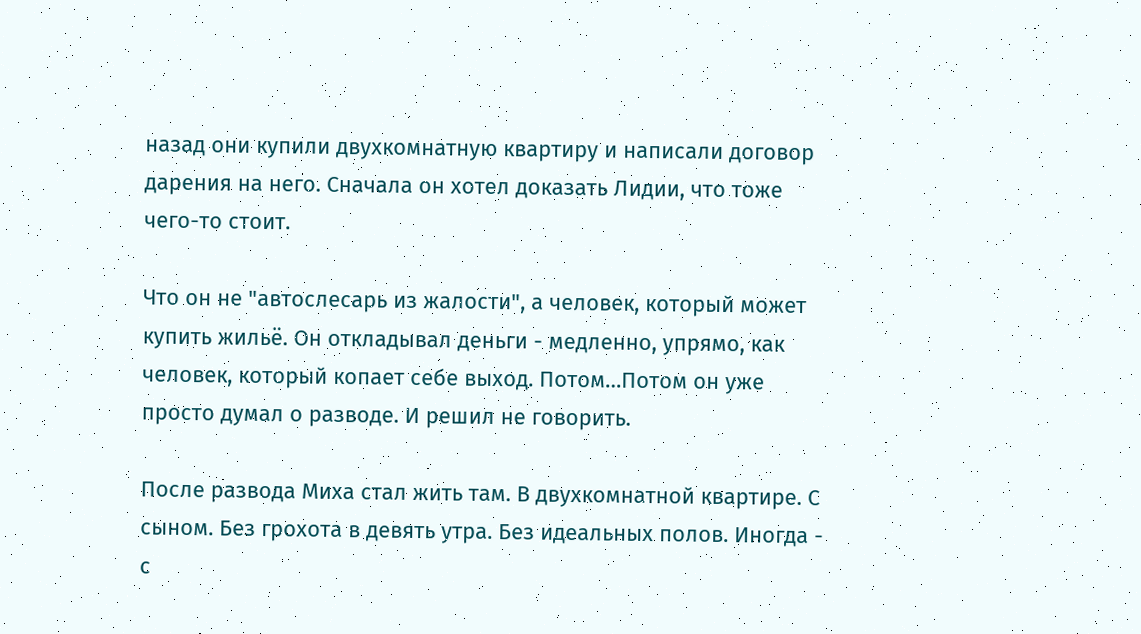назад они купили двухкомнатную квартиру и написали договор дарения на него. Сначала он хотел доказать Лидии, что тоже чего-то стоит.

Что он не "автослесарь из жалости", а человек, который может купить жильё. Он откладывал деньги - медленно, упрямо, как человек, который копает себе выход. Потом…Потом он уже просто думал о разводе. И решил не говорить.

После развода Миха стал жить там. В двухкомнатной квартире. С сыном. Без грохота в девять утра. Без идеальных полов. Иногда - с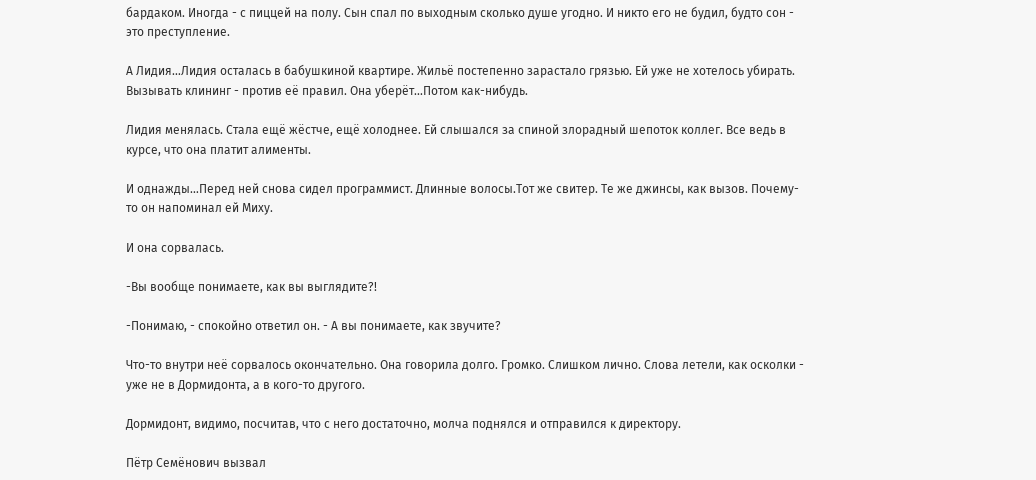бардаком. Иногда - с пиццей на полу. Сын спал по выходным сколько душе угодно. И никто его не будил, будто сон - это преступление.

А Лидия…Лидия осталась в бабушкиной квартире. Жильё постепенно зарастало грязью. Ей уже не хотелось убирать. Вызывать клининг - против её правил. Она уберёт...Потом как-нибудь.

Лидия менялась. Стала ещё жёстче, ещё холоднее. Ей слышался за спиной злорадный шепоток коллег. Все ведь в курсе, что она платит алименты.

И однажды…Перед ней снова сидел программист. Длинные волосы.Тот же свитер. Те же джинсы, как вызов. Почему-то он напоминал ей Миху.

И она сорвалась.

-Вы вообще понимаете, как вы выглядите?!

-Понимаю, - спокойно ответил он. - А вы понимаете, как звучите?

Что-то внутри неё сорвалось окончательно. Она говорила долго. Громко. Слишком лично. Слова летели, как осколки - уже не в Дормидонта, а в кого-то другого.

Дормидонт, видимо, посчитав, что с него достаточно, молча поднялся и отправился к директору.

Пётр Семёнович вызвал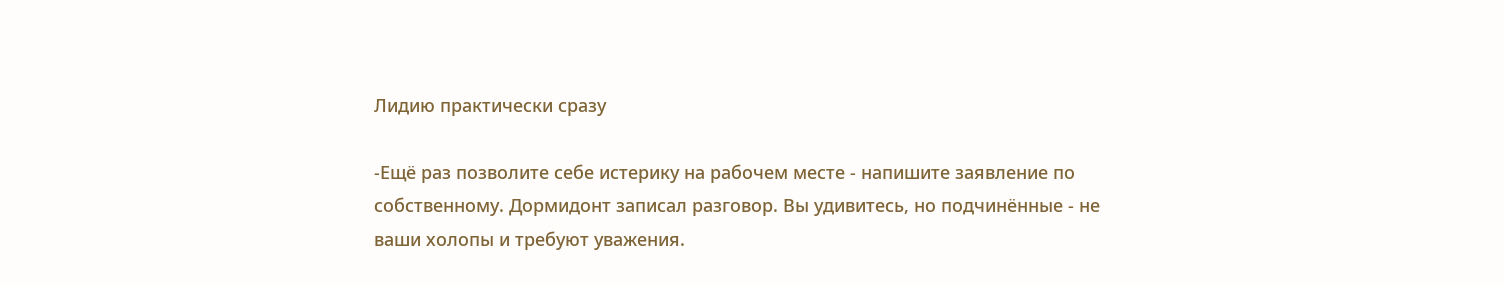Лидию практически сразу

-Ещё раз позволите себе истерику на рабочем месте - напишите заявление по собственному. Дормидонт записал разговор. Вы удивитесь, но подчинённые - не ваши холопы и требуют уважения.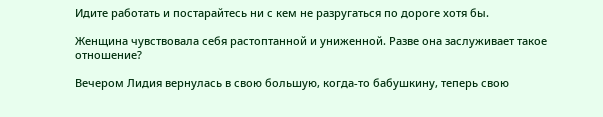Идите работать и постарайтесь ни с кем не разругаться по дороге хотя бы.

Женщина чувствовала себя растоптанной и униженной. Разве она заслуживает такое отношение?

Вечером Лидия вернулась в свою большую, когда-то бабушкину, теперь свою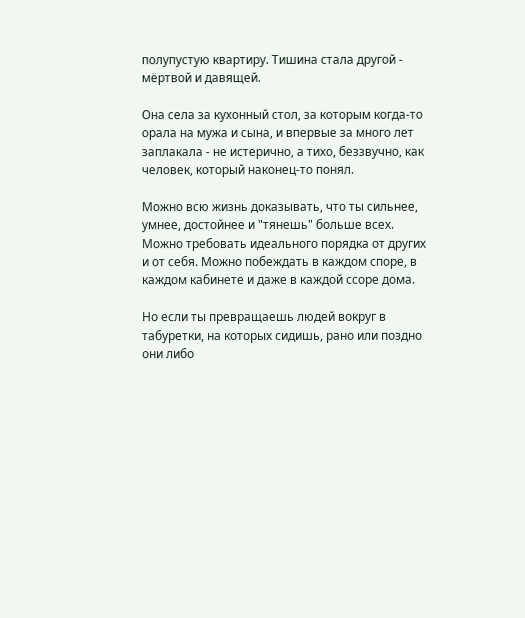полупустую квартиру. Тишина стала другой - мёртвой и давящей.

Она села за кухонный стол, за которым когда-то орала на мужа и сына, и впервые за много лет заплакала - не истерично, а тихо, беззвучно, как человек, который наконец-то понял.

Можно всю жизнь доказывать, что ты сильнее, умнее, достойнее и "тянешь" больше всех. Можно требовать идеального порядка от других и от себя. Можно побеждать в каждом споре, в каждом кабинете и даже в каждой ссоре дома.

Но если ты превращаешь людей вокруг в табуретки, на которых сидишь, рано или поздно они либо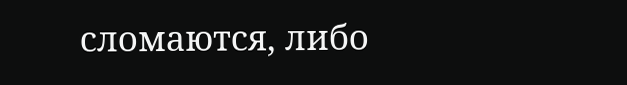сломаются, либо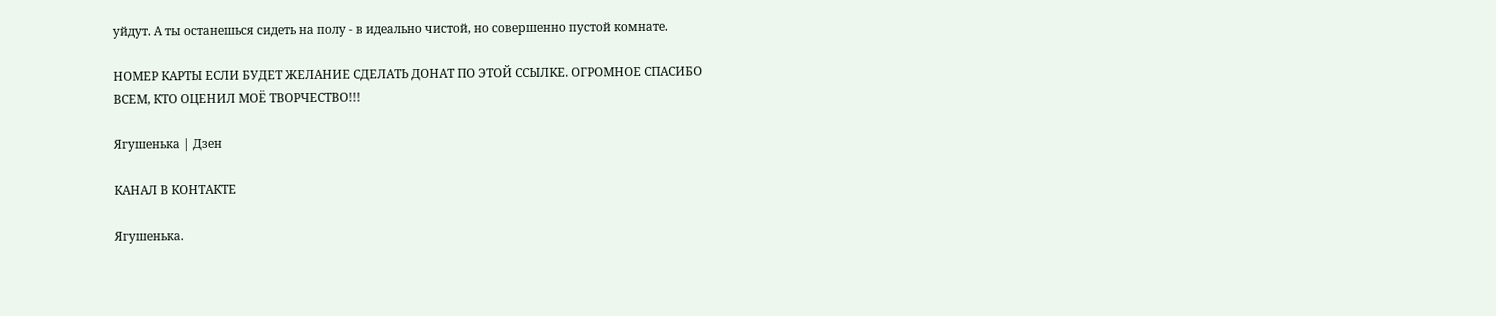уйдут. А ты останешься сидеть на полу - в идеально чистой, но совершенно пустой комнате.

НОМЕР КАРТЫ ЕСЛИ БУДЕТ ЖЕЛАНИЕ СДЕЛАТЬ ДОНАТ ПО ЭТОЙ ССЫЛКЕ. ОГРОМНОЕ СПАСИБО ВСЕМ, КТО ОЦЕНИЛ МОЁ ТВОРЧЕСТВО!!!

Ягушенька | Дзен

КАНАЛ В КОНТАКТЕ

Ягушенька.